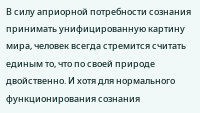В силу априорной потребности сознания принимать унифицированную картину мира, человек всегда стремится считать единым то, что по своей природе двойственно. И хотя для нормального функционирования сознания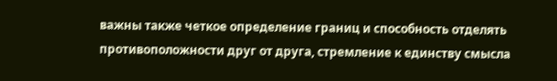важны также четкое определение границ и способность отделять противоположности друг от друга, стремление к единству смысла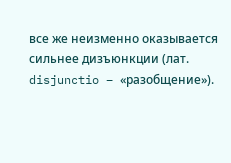все же неизменно оказывается сильнее дизъюнкции (лат. disjunctio – «разобщение»).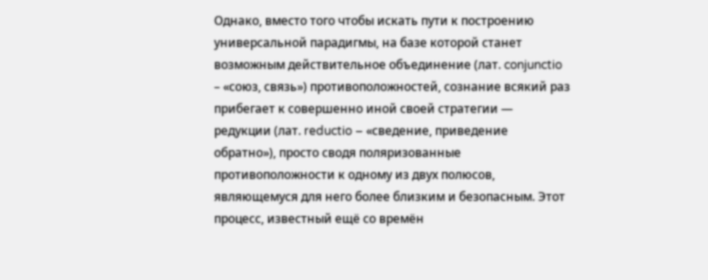Однако, вместо того чтобы искать пути к построению универсальной парадигмы, на базе которой станет возможным действительное объединение (лат. conjunctio – «союз, связь») противоположностей, сознание всякий раз прибегает к совершенно иной своей стратегии — редукции (лат. reductio – «сведение, приведение обратно»), просто сводя поляризованные противоположности к одному из двух полюсов, являющемуся для него более близким и безопасным. Этот процесс, известный ещё со времён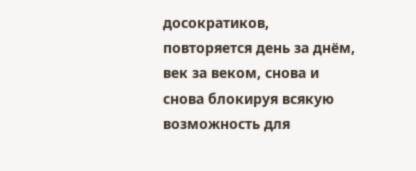досократиков, повторяется день за днём, век за веком, снова и снова блокируя всякую возможность для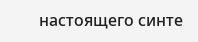настоящего синте